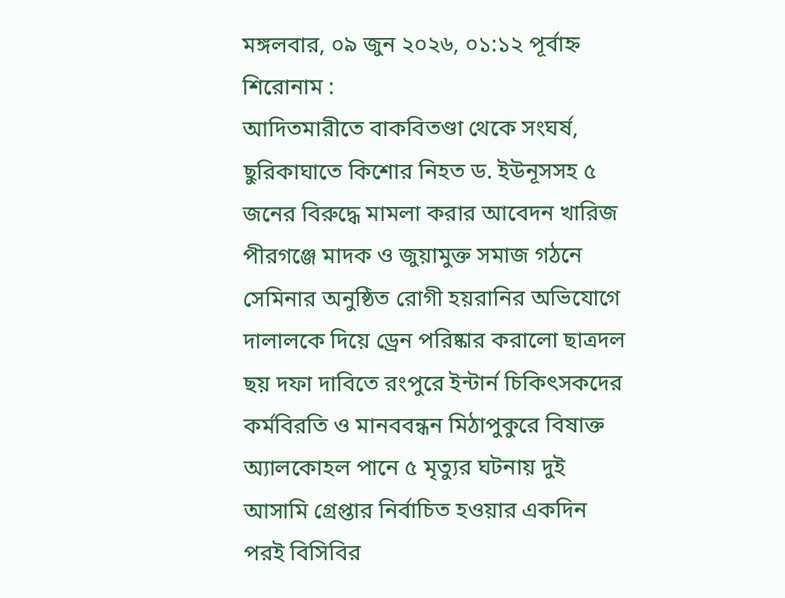মঙ্গলবার, ০৯ জুন ২০২৬, ০১:১২ পূর্বাহ্ন
শিরোনাম :
আদিতমারীতে বাকবিতণ্ডা থেকে সংঘর্ষ, ছুরিকাঘাতে কিশোর নিহত ড. ইউনূসসহ ৫ জনের বিরুদ্ধে মামলা করার আবেদন খারিজ পীরগঞ্জে মাদক ও জুয়ামুক্ত সমাজ গঠনে সেমিনার অনুষ্ঠিত রোগী হয়রানির অভিযোগে দালালকে দিয়ে ড্রেন পরিষ্কার করালো ছাত্রদল ছয় দফা দাবিতে রংপুরে ইন্টার্ন চিকিৎসকদের কর্মবিরতি ও মানববন্ধন মিঠাপুকুরে বিষাক্ত অ্যালকোহল পানে ৫ মৃত্যুর ঘটনায় দুই আসামি গ্রেপ্তার নির্বাচিত হওয়ার একদিন পরই বিসিবির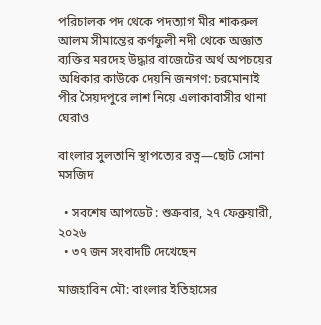পরিচালক পদ থেকে পদত্যাগ মীর শাকরুল আলম সীমান্তের কর্ণফুলী নদী থেকে অজ্ঞাত ব্যক্তির মরদেহ উদ্ধার বাজেটের অর্থ অপচয়ের অধিকার কাউকে দেয়নি জনগণ: চরমোনাই পীর সৈয়দপুরে লাশ নিয়ে এলাকাবাসীর থানা ঘেরাও

বাংলার সুলতানি স্থাপত্যের রত্ন—ছোট সোনা মসজিদ

  • সবশেষ আপডেট : শুক্রবার, ২৭ ফেব্রুয়ারী, ২০২৬
  • ৩৭ জন সংবাদটি দেখেছেন

মাজহাবিন মৌ: বাংলার ইতিহাসের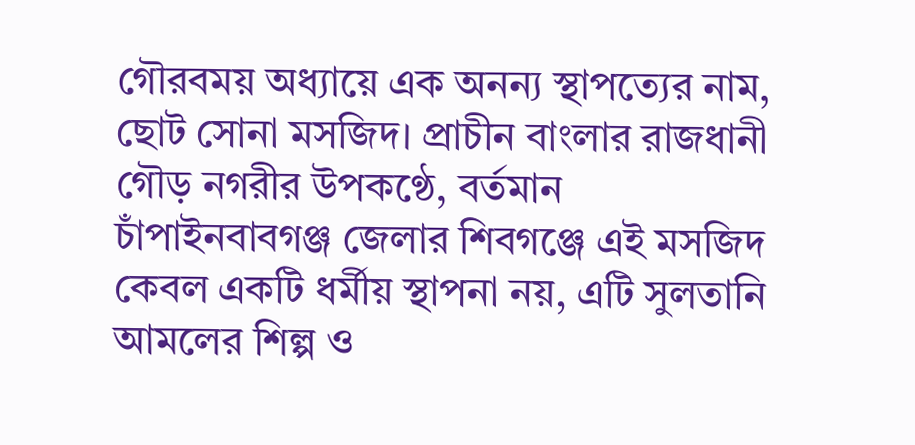গৌরবময় অধ্যায়ে এক অনন্য স্থাপত্যের নাম, ছোট সোনা মসজিদ। প্রাচীন বাংলার রাজধানী গৌড় নগরীর উপকণ্ঠে, বর্তমান চাঁপাইনবাবগঞ্জ জেলার শিবগঞ্জে এই মসজিদ কেবল একটি ধর্মীয় স্থাপনা নয়, এটি সুলতানি আমলের শিল্প ও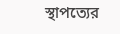স্থাপত্যের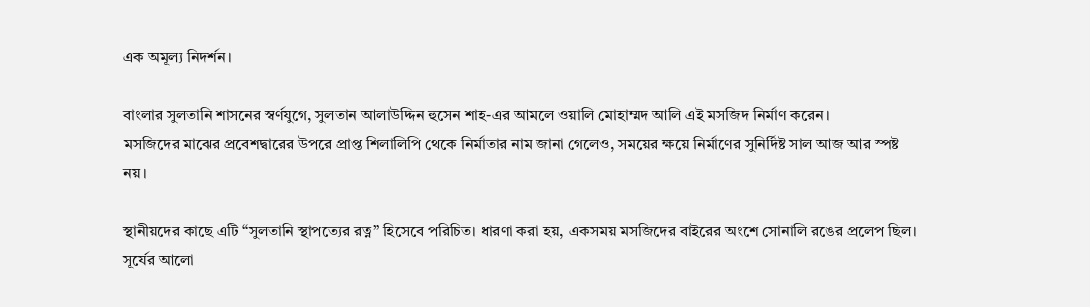এক অমূল্য নিদর্শন।

বাংলার সুলতানি শাসনের স্বর্ণযুগে, সুলতান আলাউদ্দিন হুসেন শাহ-এর আমলে ওয়ালি মোহাম্মদ আলি এই মসজিদ নির্মাণ করেন।
মসজিদের মাঝের প্রবেশদ্বারের উপরে প্রাপ্ত শিলালিপি থেকে নির্মাতার নাম জানা গেলেও, সময়ের ক্ষয়ে নির্মাণের সুনির্দিষ্ট সাল আজ আর স্পষ্ট নয়।

স্থানীয়দের কাছে এটি “সুলতানি স্থাপত্যের রত্ন” হিসেবে পরিচিত। ধারণা করা হয়, একসময় মসজিদের বাইরের অংশে সোনালি রঙের প্রলেপ ছিল। সূর্যের আলো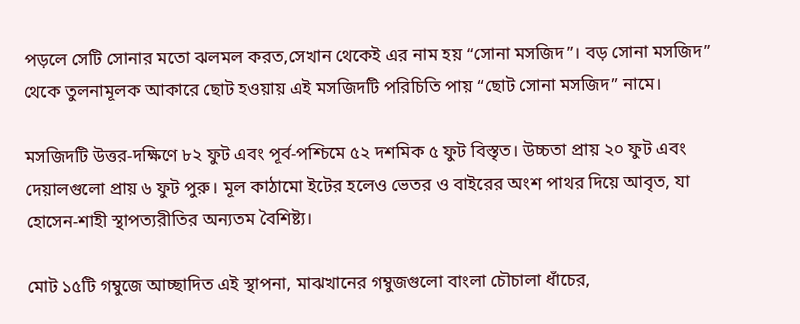পড়লে সেটি সোনার মতো ঝলমল করত,সেখান থেকেই এর নাম হয় “সোনা মসজিদ”। বড় সোনা মসজিদ” থেকে তুলনামূলক আকারে ছোট হওয়ায় এই মসজিদটি পরিচিতি পায় “ছোট সোনা মসজিদ” নামে।

মসজিদটি উত্তর-দক্ষিণে ৮২ ফুট এবং পূর্ব-পশ্চিমে ৫২ দশমিক ৫ ফুট বিস্তৃত। উচ্চতা প্রায় ২০ ফুট এবং দেয়ালগুলো প্রায় ৬ ফুট পুরু। মূল কাঠামো ইটের হলেও ভেতর ও বাইরের অংশ পাথর দিয়ে আবৃত, যা হোসেন-শাহী স্থাপত্যরীতির অন্যতম বৈশিষ্ট্য।

মোট ১৫টি গম্বুজে আচ্ছাদিত এই স্থাপনা, মাঝখানের গম্বুজগুলো বাংলা চৌচালা ধাঁচের,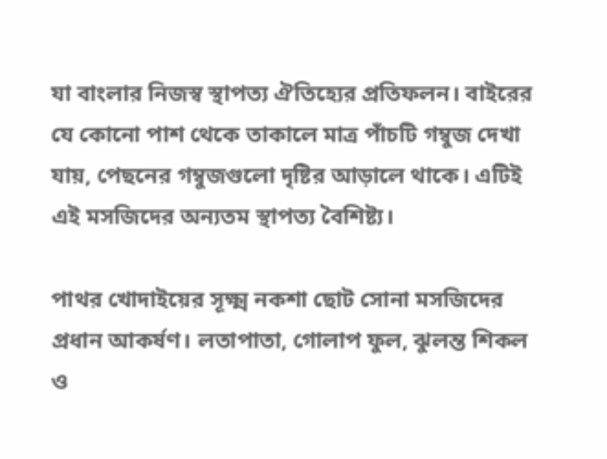যা বাংলার নিজস্ব স্থাপত্য ঐতিহ্যের প্রতিফলন। বাইরের যে কোনো পাশ থেকে তাকালে মাত্র পাঁচটি গম্বুজ দেখা যায়, পেছনের গম্বুজগুলো দৃষ্টির আড়ালে থাকে। এটিই এই মসজিদের অন্যতম স্থাপত্য বৈশিষ্ট্য।

পাথর খোদাইয়ের সূক্ষ্ম নকশা ছোট সোনা মসজিদের প্রধান আকর্ষণ। লতাপাতা, গোলাপ ফুল, ঝুলন্ত শিকল ও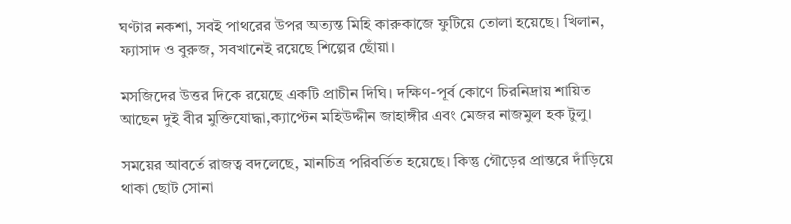ঘণ্টার নকশা, সবই পাথরের উপর অত্যন্ত মিহি কারুকাজে ফুটিয়ে তোলা হয়েছে। খিলান, ফ্যাসাদ ও বুরুজ, সবখানেই রয়েছে শিল্পের ছোঁয়া।

মসজিদের উত্তর দিকে রয়েছে একটি প্রাচীন দিঘি। দক্ষিণ-পূর্ব কোণে চিরনিদ্রায় শায়িত আছেন দুই বীর মুক্তিযোদ্ধা,ক্যাপ্টেন মহিউদ্দীন জাহাঙ্গীর এবং মেজর নাজমুল হক টুলু।

সময়ের আবর্তে রাজত্ব বদলেছে, মানচিত্র পরিবর্তিত হয়েছে। কিন্তু গৌড়ের প্রান্তরে দাঁড়িয়ে থাকা ছোট সোনা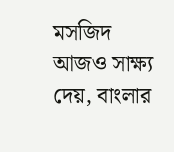মসজিদ আজও সাক্ষ্য দেয়, বাংলার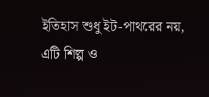ইতিহাস শুধু ইট-পাথরের নয়, এটি শিল্প ও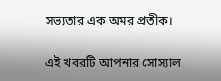সভ্যতার এক অমর প্রতীক।

এই খবরটি আপনার সোস্যাল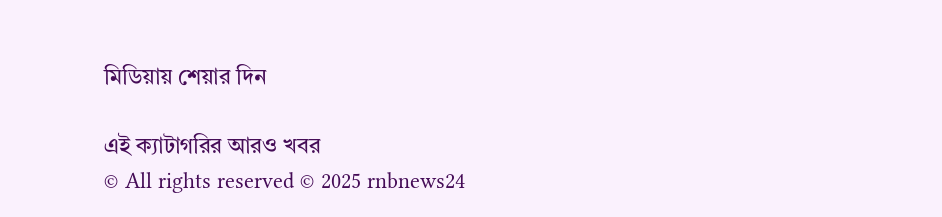মিডিয়ায় শেয়ার দিন

এই ক্যাটাগরির আরও খবর
© All rights reserved © 2025 rnbnews24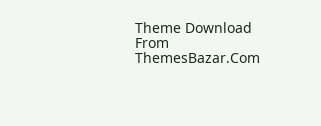Theme Download From ThemesBazar.Com